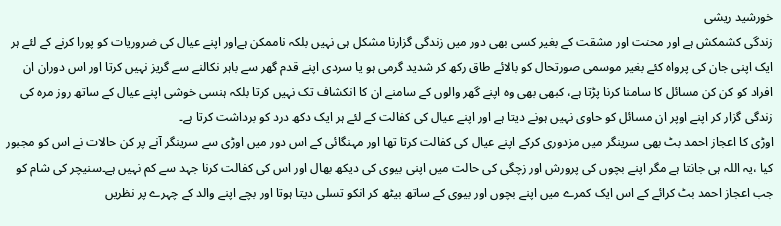خورشید ریشی
زندگی کشمکش ہے اور محنت اور مشقت کے بغیر کسی بھی دور میں زندگی گزارنا مشکل ہی نہیں بلکہ ناممکن ہےاور اپنے عیال کی ضروریات کو پورا کرنے کے لئے ہر ایک اپنی جان کی پرواہ کئے بغیر موسمی صورتحال کو بالائے طاق رکھ کر شدید گرمی ہو یا سردی اپنے قدم گھر سے باہر نکالنے سے گریز نہیں کرتا اور اس دوران ان افراد کو کن کن مسائل کا سامنا کرنا پڑتا ہے، کبھی بھی وہ اپنے گھر والوں کے سامنے ان کا انکشاف تک نہیں کرتا بلکہ ہنسی خوشی اپنے عیال کے ساتھ روز مرہ کی زندگی گزار کر اپنے اوپر ان مسائل کو حاوی نہیں ہونے دیتا ہے اور اپنے عیال کی کفالت کے لئے ہر ایک دکھ درد کو برداشت کرتا ہے۔
اوڑی کا اعجاز احمد بٹ بھی سرینگر میں مزدوری کرکے اپنے عیال کی کفالت کرتا تھا اور مہنگائی کے اس دور میں اوڑی سے سرینگر آنے پر کن حالات نے اس کو مجبور کیا ،یہ اللہ ہی جانتا ہے مگر اپنے بچوں کی پرورش اور زچگی کی حالت میں اپنی بیوی کی دیکھ بھال اور اس کی کفالت کرنا جہد سے کم نہیں ہے۔سنیچر کی شام کو جب اعجاز احمد بٹ کرائے کے اس ایک کمرے میں اپنے بچوں اور بیوی کے ساتھ بیٹھ کر انکو تسلی دیتا ہوتا اور بچے اپنے والد کے چہرے پر نظریں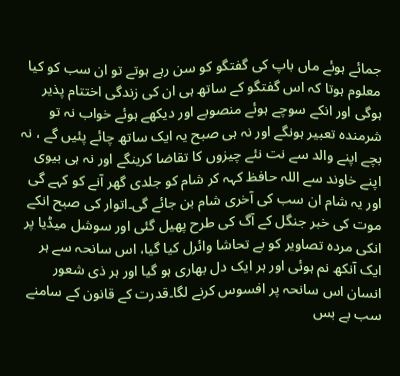جمائے ہوئے ماں باپ کی گفتگو کو سن رہے ہوتے تو ان سب کو کیا معلوم ہوتا کہ اس گفتگو کے ساتھ ہی ان کی زندگی اختتام پذیر ہوگی اور انکے سوچے ہوئے منصوبے اور دیکھے ہوئے خواب نہ تو شرمندہ تعبیر ہونگے اور نہ ہی صبح یہ ایک ساتھ چائے پئیں گے ، نہ بچے اپنے والد سے نت نئے چیزوں کا تقاضا کرینگے اور نہ ہی بیوی اپنے خاوند سے اللہ حافظ کہہ کر شام کو جلدی گھر آنے کو کہے گی اور یہ شام ان سب کی آخری شام بن جائے گی۔اتوار کی صبح انکے موت کی خبر جنگل کے آگ کی طرح پھیل گئی اور سوشل میڈیا پر انکی مردہ تصاویر کو بے تحاشا وائرل کیا گیا، اس سانحہ سے ہر ایک آنکھ نم ہوئی اور ہر ایک دل بھاری ہو گیا اور ہر ذی شعور انسان اس سانحہ پر افسوس کرنے لگا۔قدرت کے قانون کے سامنے سب بے بس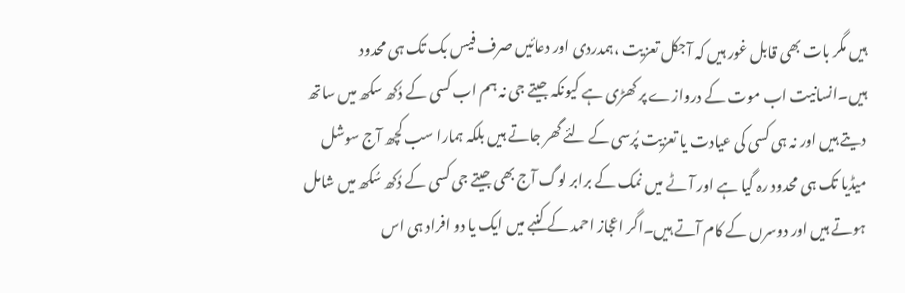ہیں مگر بات بھی قابل غور ہیں کہ آجکل تعزیت ،ہمدردی اور دعائیں صرف فیس بک تک ہی محدود ہیں۔انسانیت اب موت کے دروازے پر کھڑی ہے کیونکہ جیتے جی نہ ہم اب کسی کے دُکھ سکھ میں ساتھ دیتے ہیں اور نہ ہی کسی کی عیادت یا تعزیت پُرسی کے لئے گھر جاتے ہیں بلکہ ہمارا سب کچھ آج سوشل میڈیا تک ہی محدود رہ گیا ہے اور آٹے میں نمک کے برابر لوگ آج بھی جیتے جی کسی کے دُکھ سُکھ میں شامل ہوتے ہیں اور دوسرں کے کام آتے ہیں۔اگر اعجاز احمد کے کنبے میں ایک یا دو افراد ہی اس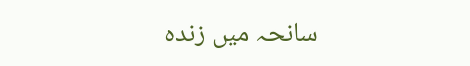سانحہ میں زندہ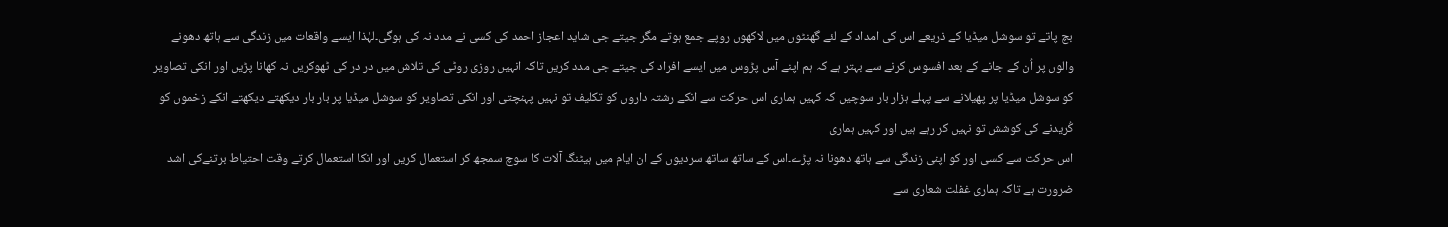بچ پاتے تو سوشل میڈیا کے ذریعے اس کی امداد کے لئے گھنٹوں میں لاکھوں روپے جمع ہوتے مگر جیتے جی شاید اعجاز احمد کی کسی نے مدد نہ کی ہوگی۔لہٰذا ایسے واقعات میں زندگی سے ہاتھ دھونے والوں پر اُن کے جانے کے بعد افسوس کرنے سے بہتر ہے کہ ہم اپنے آس پڑوس میں ایسے افراد کی جیتے جی مدد کریں تاکہ انہیں روزی روٹی کی تلاش میں در در کی ٹھوکریں نہ کھانا پڑیں اور انکی تصاویر کو سوشل میڈیا پر پھیلانے سے پہلے ہزار بار سوچیں کہ کہیں ہماری اس حرکت سے انکے رشتہ داروں کو تکلیف تو نہیں پہنچتی اور انکی تصاویر کو سوشل میڈیا پر بار بار دیکھتے دیکھتے انکے زخموں کو کُریدنے کی کوشش تو نہیں کر رہے ہیں اور کہیں ہماری
اس حرکت سے کسی اور کو اپنی زندگی سے ہاتھ دھونا نہ پڑے۔اس کے ساتھ ساتھ سردیوں کے ان ایام میں ہیٹنگ آلات کا سوچ سمجھ کر استعمال کریں اور انکا استعمال کرتے وقت احتیاط برتنےکی اشد ضرورت ہے تاکہ ہماری غفلت شعاری سے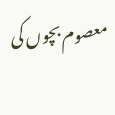معصوم بچوں کی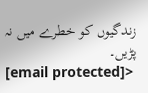زندگیوں کو خطرے میں نہ پڑیں۔
[email protected]>